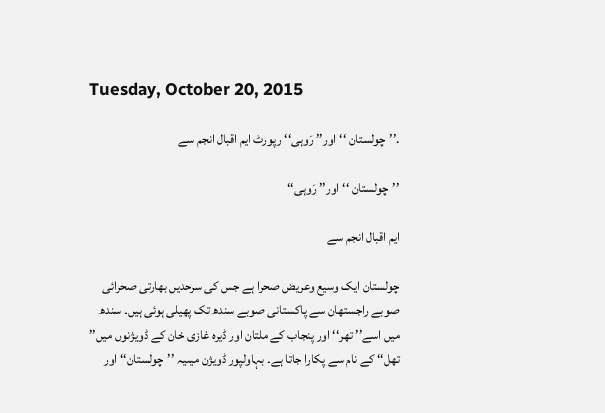Tuesday, October 20, 2015

.’’چولستان ‘‘اور’’ رَوہی‘‘ رپورٹ ایم اقبال انجم سے

’’چولستان ‘‘اور’’ رَوہی‘‘

ایم اقبال انجم سے

چولستان ایک وسیع وعریض صحرا ہے جس کی سرحدیں بھارتی صحرائی صوبے راجستھان سے پاکستانی صوبے سندھ تک پھیلی ہوئی ہیں۔ سندھ میں اسے’’ تھر‘‘ اور پنجاب کے ملتان اور ڈیرہ غازی خان کے ڈویژنوں میں’’ تھل‘‘ کے نام سے پکارا جاتا ہے۔ بہاولپور ڈویژن میںیہ ’’چولستان‘‘ اور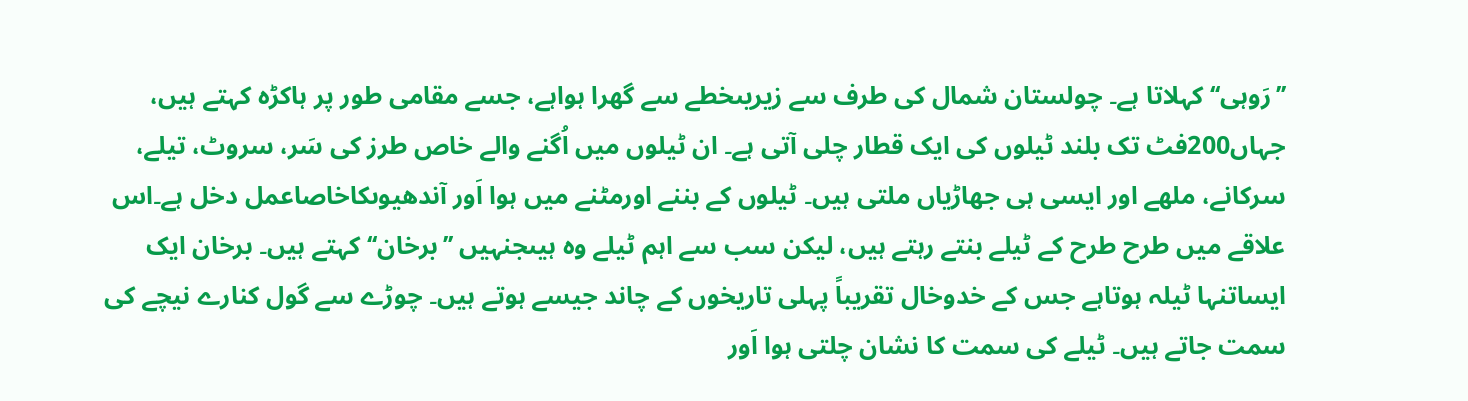’’رَوہی‘‘ کہلاتا ہے۔ چولستان شمال کی طرف سے زیریںخطے سے گھرا ہواہے، جسے مقامی طور پر ہاکڑہ کہتے ہیں، جہاں200فٹ تک بلند ٹیلوں کی ایک قطار چلی آتی ہے۔ ان ٹیلوں میں اُگنے والے خاص طرز کی سَر، سروٹ، تیلے، سرکانے، ملھے اور ایسی ہی جھاڑیاں ملتی ہیں۔ ٹیلوں کے بننے اورمٹنے میں ہوا اَور آندھیوںکاخاصاعمل دخل ہے۔اس علاقے میں طرح طرح کے ٹیلے بنتے رہتے ہیں، لیکن سب سے اہم ٹیلے وہ ہیںجنہیں ’’برخان‘‘کہتے ہیں۔ برخان ایک ایساتنہا ٹیلہ ہوتاہے جس کے خدوخال تقریباً پہلی تاریخوں کے چاند جیسے ہوتے ہیں۔ چوڑے سے گول کنارے نیچے کی سمت جاتے ہیں۔ ٹیلے کی سمت کا نشان چلتی ہوا اَور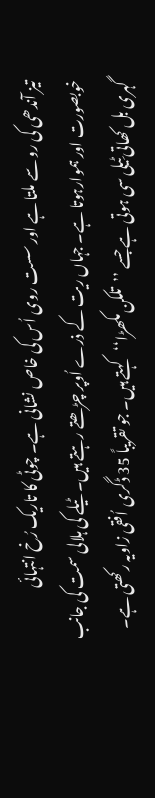تیز آندھی کی رو سے ملتا ہے اور سست روی اُس کی خاص نشانی ہے۔ چوٹی کا تاریک رُخ انتہائی خوبصورت اور ہموارہوتا ہے۔ جہاں ریت کے ذرے اُوپر چڑھتے رہتے ہیں۔ ٹیلے کی ہلالی سمت کی جانب گہری بل کھاتی ٹِیلی سی ہوتی ہے جسے ’’تلکن مکھڑا‘‘کہتے ہیں۔ جو تقریباً 35 ڈگری اُفقی زاویہ رکھتی ہے۔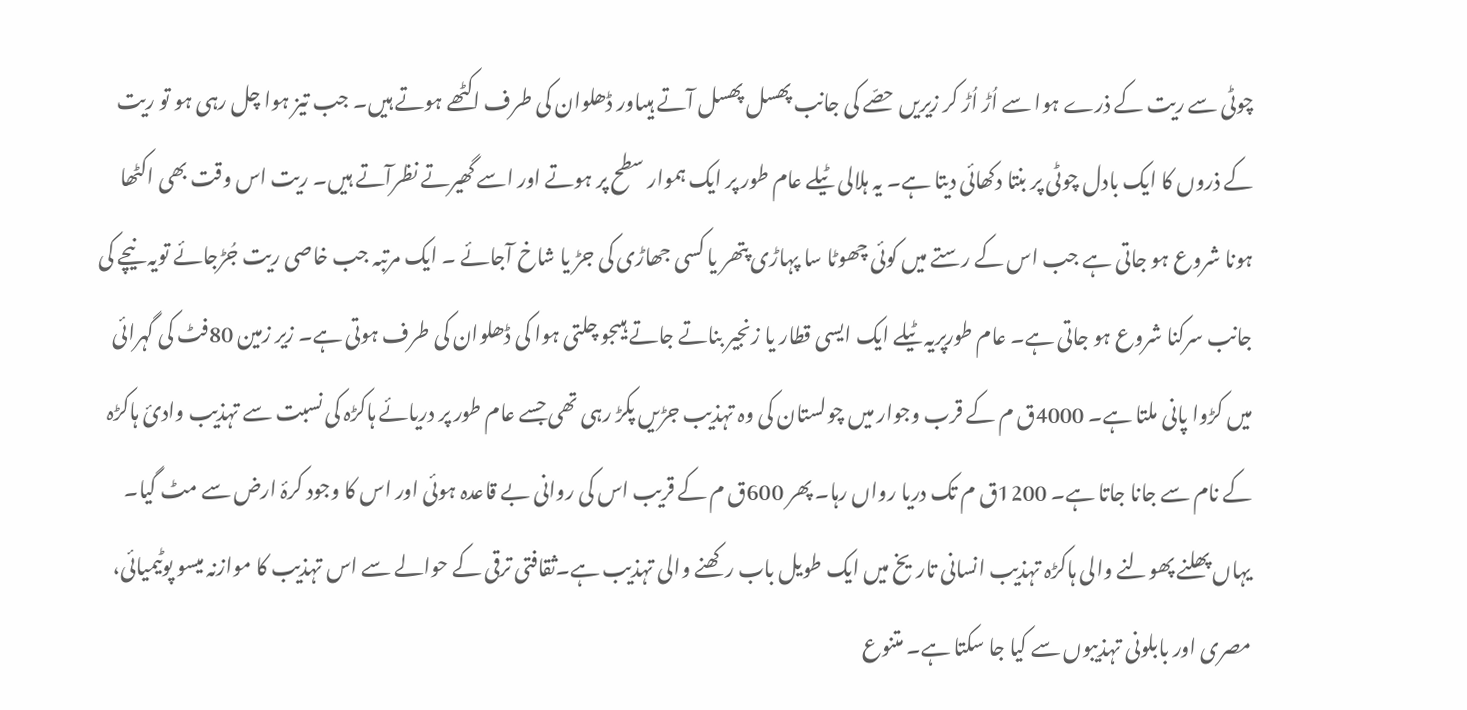چوٹی سے ریت کے ذرے ہوا سے اُڑ اُڑ کر زیریں حصّے کی جانب پھسل پھسل آتے ہیںاور ڈھلوان کی طرف اکٹھے ہوتے ہیں۔ جب تیز ہوا چل رہی ہو تو ریت کے ذروں کا ایک بادل چوٹی پر بنتا دکھائی دیتا ہے۔ یہ ہلالی ٹیلے عام طور پر ایک ہموار سطح پر ہوتے اور اسے گھیرتے نظرآتے ہیں۔ ریت اس وقت بھی اکٹھا ہونا شروع ہو جاتی ہے جب اس کے رستے میں کوئی چھوٹا سا پہاڑی پتھر یا کسی جھاڑی کی جڑ یا شاخ آجائے ۔ ایک مرتبہ جب خاصی ریت جُڑجائے تویہ نیچے کی جانب سرکنا شروع ہو جاتی ہے۔ عام طورپریہ ٹیلے ایک ایسی قطار یا زنجیر بناتے جاتے ہیںجو چلتی ہوا کی ڈھلوان کی طرف ہوتی ہے۔ زیر زمین 80فٹ کی گہرائی میں کڑوا پانی ملتا ہے۔ 4000ق م کے قرب وجوار میں چولستان کی وہ تہذیب جڑیں پکڑ رہی تھی جسے عام طور پر دریائے ہاکڑہ کی نسبت سے تہذیب وادیٔ ہاکڑہ کے نام سے جانا جاتا ہے۔ 1200ق م تک دریا رواں رہا۔ پھر 600ق م کے قریب اس کی روانی بے قاعدہ ہوئی اور اس کا وجود کرۂ ارض سے مٹ گیا۔ یہاں پھلنے پھولنے والی ہاکڑہ تہذیب انسانی تاریخ میں ایک طویل باب رکھنے والی تہذیب ہے۔ثقافتی ترقی کے حوالے سے اس تہذیب کا موازنہ میسو پوٹیمیائی، مصری اور بابلونی تہذیبوں سے کیا جا سکتا ہے۔ متنوع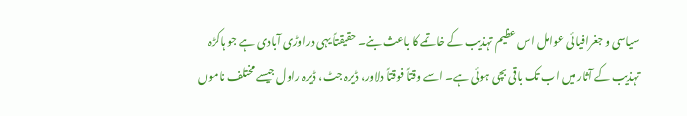سیاسی و جغرافیائی عوامل اس عظیم تہذیب کے خاتمے کا باعث بنے۔ حقیقتاً یہی دراوڑی آبادی ہے جو ہاکڑہ تہذیب کے آثار میں اب تک باقی بچی ہوئی ہے۔ اسے وقتاً فوقتاً دلاور، ڈیرہ جٹ، ڈیرہ راول جیسے مختلف ناموں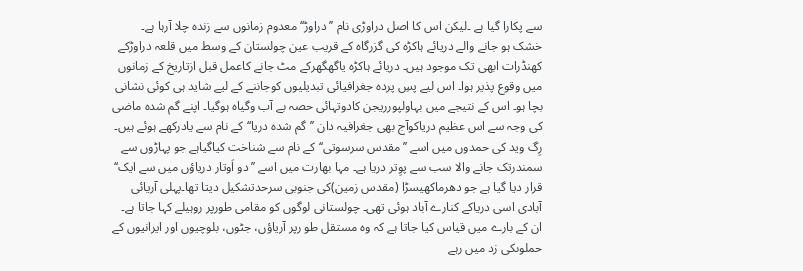سے پکارا گیا ہے ۔لیکن اس کا اصل دراوڑی نام ’’دراوڑ‘‘ معدوم زمانوں سے زندہ چلا آرہا ہے۔ خشک ہو جانے والے دریائے ہاکڑہ کی گزرگاہ کے قریب عین چولستان کے وسط میں قلعہ دراوڑکے کھنڈرات ابھی تک موجود ہیں۔ دریائے ہاکڑہ یاگھگھرکے مٹ جانے کاعمل قبل ازتاریخ کے زمانوں میں وقوع پذیر ہوا۔ اس لیے پسِ پردہ جغرافیائی تبدیلیوں کوجاننے کے لیے شاید ہی کوئی نشانی بچا ہو۔ اس کے نتیجے میں بہاولپورریجن کادوتہائی حصہ بے آب وگیاہ ہوگیا۔ اپنے گم شدہ ماضی کی وجہ سے اس عظیم دریاکوآج بھی جغرافیہ دان ’’گم شدہ دریا‘‘کے نام سے یادرکھے ہوئے ہیں۔ رِگ وید کی حمدوں میں اسے ’’مقدس سرسوتی‘‘کے نام سے شناخت کیاگیاہے جو پہاڑوں سے سمندرتک جانے والا سب سے پوِتر دریا ہے۔ مہا بھارت میں اسے ’’دو اَوتار دریاؤں میں سے ایک‘‘ قرار دیا گیا ہے جو دھرماکھیسڑا (مقدس زمین)کی جنوبی سرحدتشکیل دیتا تھا۔پہلی آریائی آبادی اسی دریاکے کنارے آباد ہوئی تھی۔ چولستانی لوگوں کو مقامی طورپر روہیلے کہا جاتا ہے۔ ان کے بارے میں قیاس کیا جاتا ہے کہ وہ مستقل طو رپر آریاؤں، جٹوں، بلوچیوں اور ایرانیوں کے حملوںکی زد میں رہے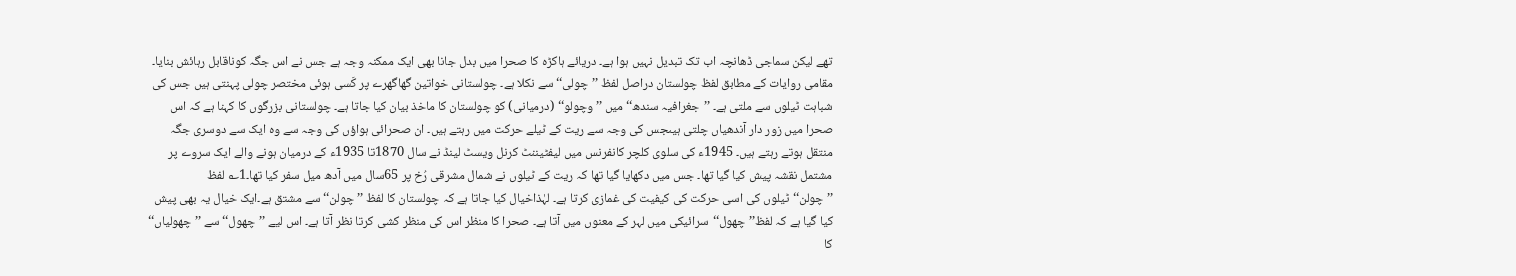تھے لیکن سماجی ڈھانچہ اب تک تبدیل نہیں ہوا ہے۔ دریائے ہاکڑہ کا صحرا میں بدل جانا بھی ایک ممکنہ وجہ ہے جس نے اس جگہ کوناقابل رہائش بنایا۔ مقامی روایات کے مطابق لفظ چولستان دراصل لفظ ’’چولی‘‘سے نکلا ہے۔ چولستانی خواتین گھاگھرے پر کَسی ہوئی مختصر چولی پہنتی ہیں جس کی شباہت ٹیلوں سے ملتی ہے۔ ’’جغرافیہ سندھ‘‘ میں ’’وچولو‘‘ (درمیانی) کو چولستان کا ماخذ بیان کیا جاتا ہے۔ چولستانی بزرگوں کا کہنا ہے کہ اس صحرا میں زور دار آندھیاں چلتی ہیںجس کی وجہ سے ریت کے ٹیلے حرکت میں رہتے ہیں۔ ان صحرائی ہواؤں کی وجہ سے وہ ایک سے دوسری جگہ منتقل ہوتے رہتے ہیں۔ 1945ء کی سلوی کلچر کانفرنس میں لیفٹیننٹ کرنل ویسٹ لینڈ نے سال 1870تا 1935ء کے درمیان ہونے والے ایک سروے پر مشتمل نقشہ پیش کیا گیا تھا۔ جس میں دکھایا گیا تھا کہ ریت کے ٹیلوں نے شمال مشرقی رُخ پر 65سال میں آدھ میل سفر کیا تھا۔1؎ لفظ ’’چولن‘‘ٹیلوں کی اسی حرکت کی کیفیت کی غمازی کرتا ہے۔ لہٰذاخیال کیا جاتا ہے کہ چولستان کا لفظ ’’چولن‘‘ سے مشتق ہے۔ایک خیال یہ بھی پیش کیا گیا ہے کہ لفظ’’ چھول‘‘سرائیکی میں لہر کے معنوں میں آتا ہے۔ صحرا کا منظر اس کی منظر کشی کرتا نظر آتا ہے۔ اس لیے ’’چھول‘‘سے ’’چھولیاں‘‘ کا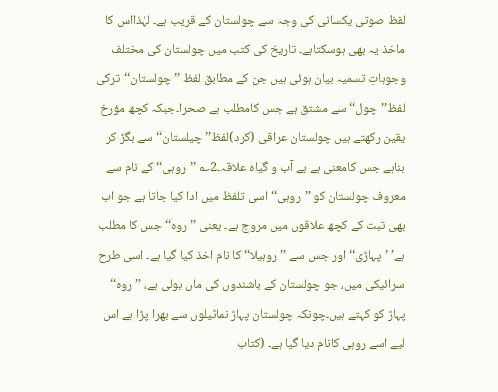لفظ صوتی یکسانی کی وجہ سے چولستان کے قریب ہے۔ لہٰذااس کا ماخذ یہ بھی ہوسکتاہے۔ تاریخ کی کتب میں چولستان کی مختلف وجوہاتِ تسمیہ بیان ہوئی ہیں جن کے مطابق لفظ ’’چولستان‘‘ترکی لفظ’’چول‘‘سے مشتق ہے جس کامطلب ہے صحرا۔جبکہ کچھ مؤرخ یقین رکھتے ہیں چولستان عراقی (کرد)لفظ’’چیلستان‘‘سے بگڑ کر بناہے جس کامعنی ہے بے آب و گیاہ علاقہ۔2؎ ’’روہی‘‘کے نام سے معروف چولستان کو ’’روہی‘‘ اسی تلفظ میں ادا کیا جاتا ہے جو اب بھی تبت کے کچھ علاقوں میں مروج ہے۔ یعنی ’’روہ‘‘ جس کا مطلب ہے’ ’پہاڑی‘‘ اور جس سے ’’روہیلا‘‘ کا نام اخذ کیا گیا ہے۔ اسی طرح سرائیکی میں، جو چولستان کے باشندوں کی ماں بولی ہے، ’’روہ‘‘ پہاڑ کو کہتے ہیں۔چونکہ چولستان پہاڑ نماٹیلوں سے بھرا پڑا ہے اس لیے اسے روہی کانام دیا گیا ہے۔ (کتاب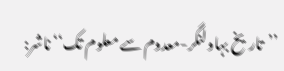’’تاریخ بہاولنگر-معدوم سے معلوم تک‘‘ ناشر: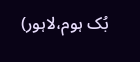بُک ہوم،لاہور)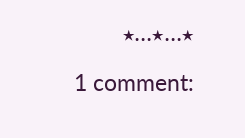٭…٭…٭

1 comment: